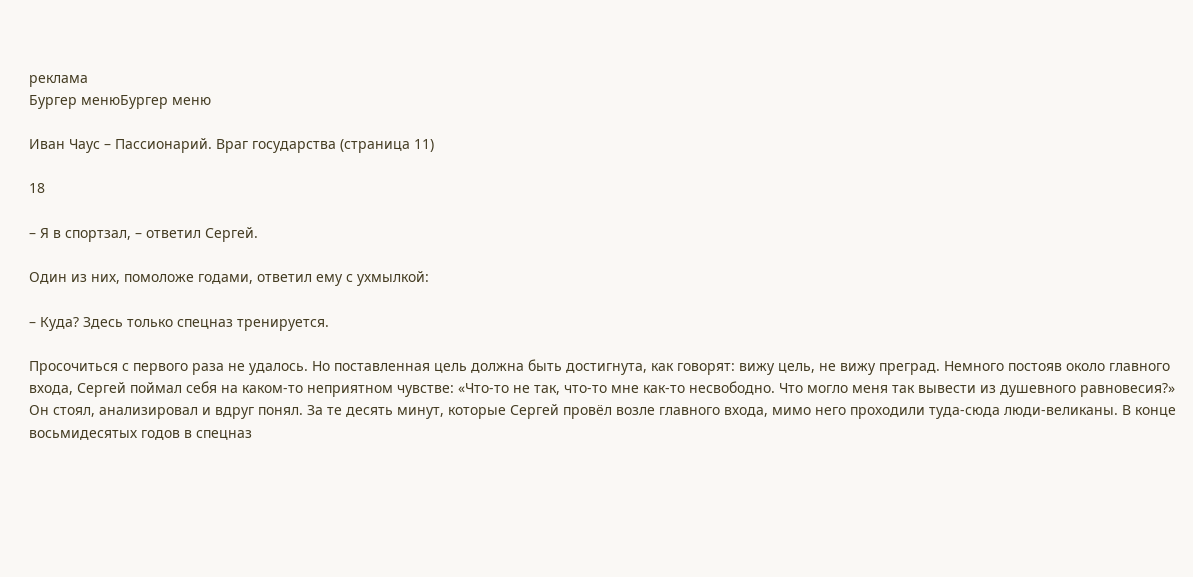реклама
Бургер менюБургер меню

Иван Чаус – Пассионарий. Враг государства (страница 11)

18

– Я в спортзал, – ответил Сергей.

Один из них, помоложе годами, ответил ему с ухмылкой:

– Куда? Здесь только спецназ тренируется.

Просочиться с первого раза не удалось. Но поставленная цель должна быть достигнута, как говорят: вижу цель, не вижу преград. Немного постояв около главного входа, Сергей поймал себя на каком-то неприятном чувстве: «Что-то не так, что-то мне как-то несвободно. Что могло меня так вывести из душевного равновесия?» Он стоял, анализировал и вдруг понял. За те десять минут, которые Сергей провёл возле главного входа, мимо него проходили туда-сюда люди-великаны. В конце восьмидесятых годов в спецназ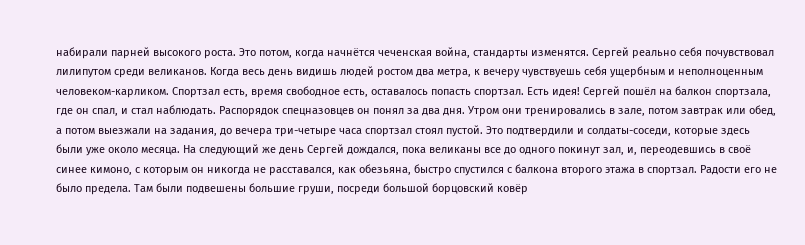набирали парней высокого роста. Это потом, когда начнётся чеченская война, стандарты изменятся. Сергей реально себя почувствовал лилипутом среди великанов. Когда весь день видишь людей ростом два метра, к вечеру чувствуешь себя ущербным и неполноценным человеком-карликом. Спортзал есть, время свободное есть, оставалось попасть спортзал. Есть идея! Сергей пошёл на балкон спортзала, где он спал, и стал наблюдать. Распорядок спецназовцев он понял за два дня. Утром они тренировались в зале, потом завтрак или обед, а потом выезжали на задания, до вечера три-четыре часа спортзал стоял пустой. Это подтвердили и солдаты-соседи, которые здесь были уже около месяца. На следующий же день Сергей дождался, пока великаны все до одного покинут зал, и, переодевшись в своё синее кимоно, с которым он никогда не расставался, как обезьяна, быстро спустился с балкона второго этажа в спортзал. Радости его не было предела. Там были подвешены большие груши, посреди большой борцовский ковёр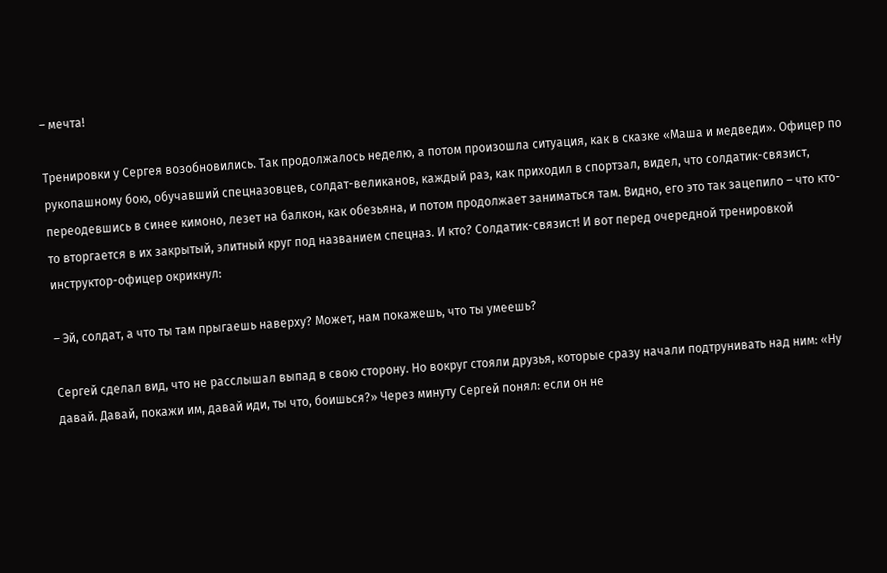– мечта!

Тренировки у Сергея возобновились. Так продолжалось неделю, а потом произошла ситуация, как в сказке «Маша и медведи». Офицер по рукопашному бою, обучавший спецназовцев, солдат-великанов, каждый раз, как приходил в спортзал, видел, что солдатик-связист, переодевшись в синее кимоно, лезет на балкон, как обезьяна, и потом продолжает заниматься там. Видно, его это так зацепило – что кто-то вторгается в их закрытый, элитный круг под названием спецназ. И кто? Солдатик-связист! И вот перед очередной тренировкой инструктор-офицер окрикнул:

– Эй, солдат, а что ты там прыгаешь наверху? Может, нам покажешь, что ты умеешь?

Сергей сделал вид, что не расслышал выпад в свою сторону. Но вокруг стояли друзья, которые сразу начали подтрунивать над ним: «Ну давай. Давай, покажи им, давай иди, ты что, боишься?» Через минуту Сергей понял: если он не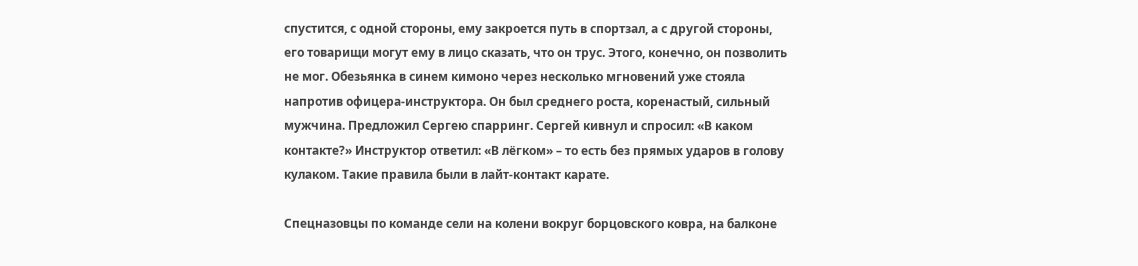спустится, с одной стороны, ему закроется путь в спортзал, а с другой стороны, его товарищи могут ему в лицо сказать, что он трус. Этого, конечно, он позволить не мог. Обезьянка в синем кимоно через несколько мгновений уже стояла напротив офицера-инструктора. Он был среднего роста, коренастый, сильный мужчина. Предложил Сергею спарринг. Сергей кивнул и спросил: «В каком контакте?» Инструктор ответил: «В лёгком» – то есть без прямых ударов в голову кулаком. Такие правила были в лайт-контакт карате.

Спецназовцы по команде сели на колени вокруг борцовского ковра, на балконе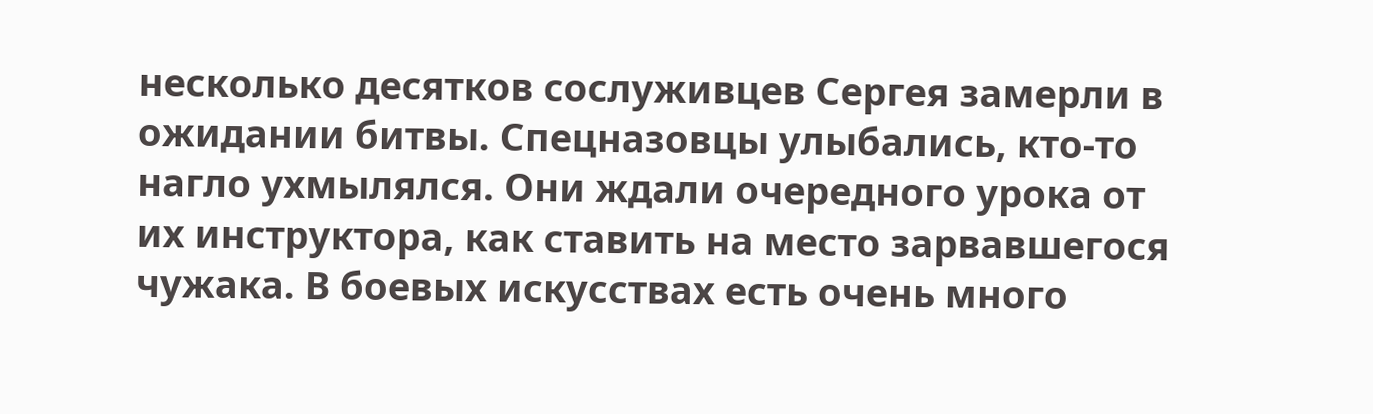несколько десятков сослуживцев Сергея замерли в ожидании битвы. Спецназовцы улыбались, кто-то нагло ухмылялся. Они ждали очередного урока от их инструктора, как ставить на место зарвавшегося чужака. В боевых искусствах есть очень много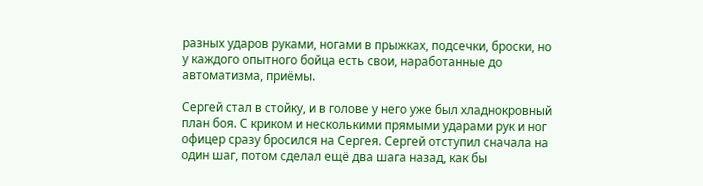разных ударов руками, ногами в прыжках, подсечки, броски, но у каждого опытного бойца есть свои, наработанные до автоматизма, приёмы.

Сергей стал в стойку, и в голове у него уже был хладнокровный план боя. С криком и несколькими прямыми ударами рук и ног офицер сразу бросился на Сергея. Сергей отступил сначала на один шаг, потом сделал ещё два шага назад, как бы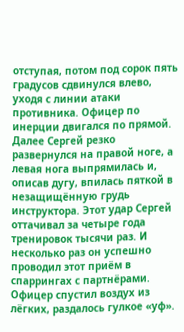отступая, потом под сорок пять градусов сдвинулся влево, уходя с линии атаки противника. Офицер по инерции двигался по прямой. Далее Сергей резко развернулся на правой ноге, а левая нога выпрямилась и, описав дугу, впилась пяткой в незащищённую грудь инструктора. Этот удар Сергей оттачивал за четыре года тренировок тысячи раз. И несколько раз он успешно проводил этот приём в спаррингах с партнёрами. Офицер спустил воздух из лёгких, раздалось гулкое «уф».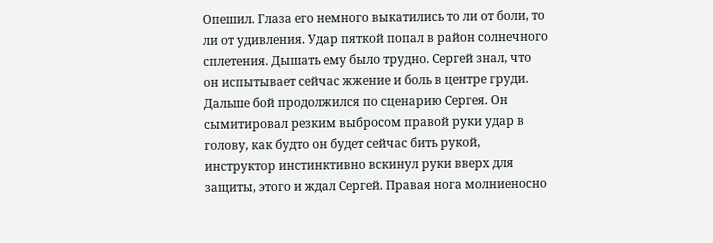Опешил. Глаза его немного выкатились то ли от боли, то ли от удивления. Удар пяткой попал в район солнечного сплетения. Дышать ему было трудно. Сергей знал, что он испытывает сейчас жжение и боль в центре груди. Дальше бой продолжился по сценарию Сергея. Он сымитировал резким выбросом правой руки удар в голову, как будто он будет сейчас бить рукой, инструктор инстинктивно вскинул руки вверх для защиты, этого и ждал Сергей. Правая нога молниеносно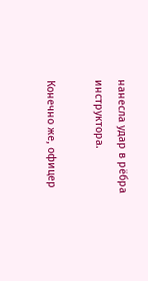нанесла удар в рёбра инструктора.

Конечно же, офицер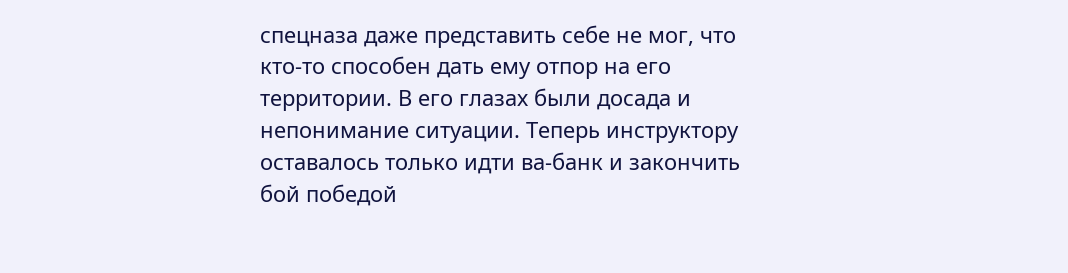спецназа даже представить себе не мог, что кто-то способен дать ему отпор на его территории. В его глазах были досада и непонимание ситуации. Теперь инструктору оставалось только идти ва-банк и закончить бой победой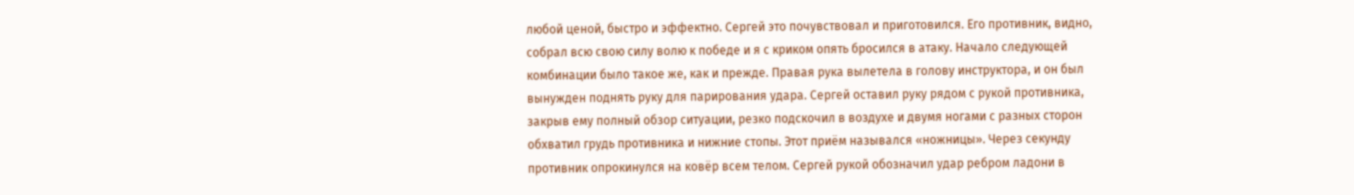любой ценой, быстро и эффектно. Сергей это почувствовал и приготовился. Его противник, видно, собрал всю свою силу волю к победе и я с криком опять бросился в атаку. Начало следующей комбинации было такое же, как и прежде. Правая рука вылетела в голову инструктора, и он был вынужден поднять руку для парирования удара. Сергей оставил руку рядом с рукой противника, закрыв ему полный обзор ситуации, резко подскочил в воздухе и двумя ногами с разных сторон обхватил грудь противника и нижние стопы. Этот приём назывался «ножницы». Через секунду противник опрокинулся на ковёр всем телом. Сергей рукой обозначил удар ребром ладони в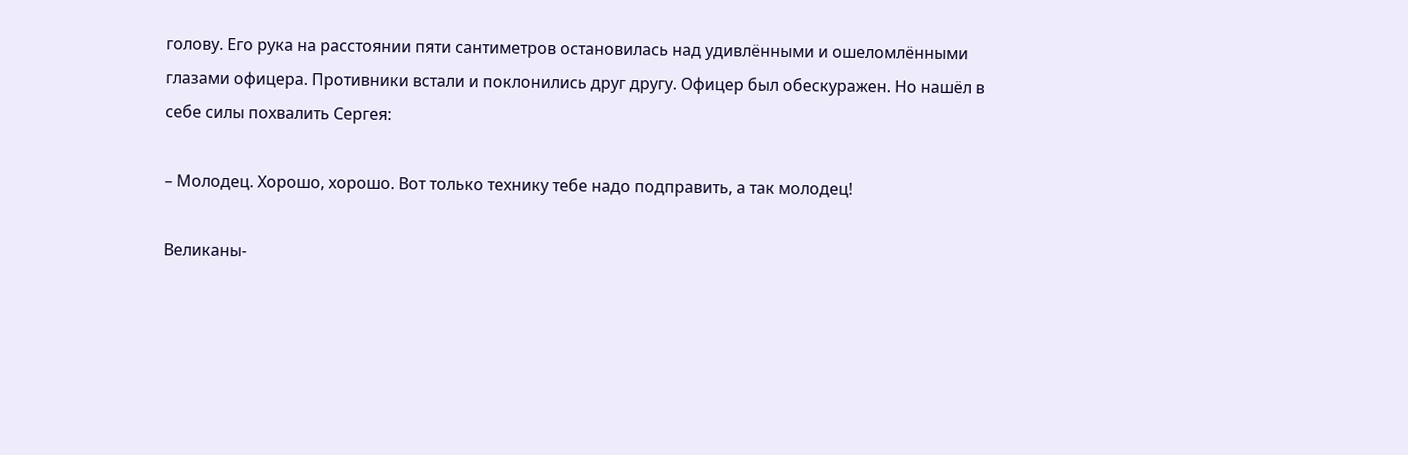голову. Его рука на расстоянии пяти сантиметров остановилась над удивлёнными и ошеломлёнными глазами офицера. Противники встали и поклонились друг другу. Офицер был обескуражен. Но нашёл в себе силы похвалить Сергея:

– Молодец. Хорошо, хорошо. Вот только технику тебе надо подправить, а так молодец!

Великаны-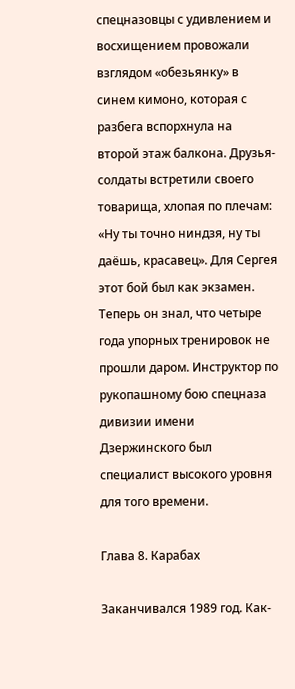спецназовцы с удивлением и восхищением провожали взглядом «обезьянку» в синем кимоно, которая с разбега вспорхнула на второй этаж балкона. Друзья-солдаты встретили своего товарища, хлопая по плечам: «Ну ты точно ниндзя, ну ты даёшь, красавец». Для Сергея этот бой был как экзамен. Теперь он знал, что четыре года упорных тренировок не прошли даром. Инструктор по рукопашному бою спецназа дивизии имени Дзержинского был специалист высокого уровня для того времени.

Глава 8. Карабах

Заканчивался 1989 год. Как-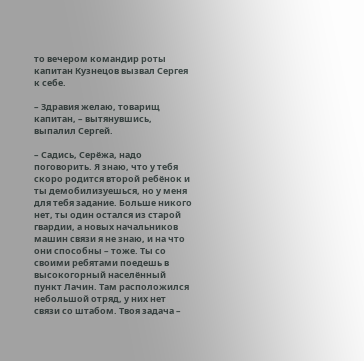то вечером командир роты капитан Кузнецов вызвал Сергея к себе.

– Здравия желаю, товарищ капитан, – вытянувшись, выпалил Сергей.

– Садись, Серёжа, надо поговорить. Я знаю, что у тебя скоро родится второй ребёнок и ты демобилизуешься, но у меня для тебя задание. Больше никого нет, ты один остался из старой гвардии, а новых начальников машин связи я не знаю, и на что они способны – тоже. Ты со своими ребятами поедешь в высокогорный населённый пункт Лачин. Там расположился небольшой отряд, у них нет связи со штабом. Твоя задача –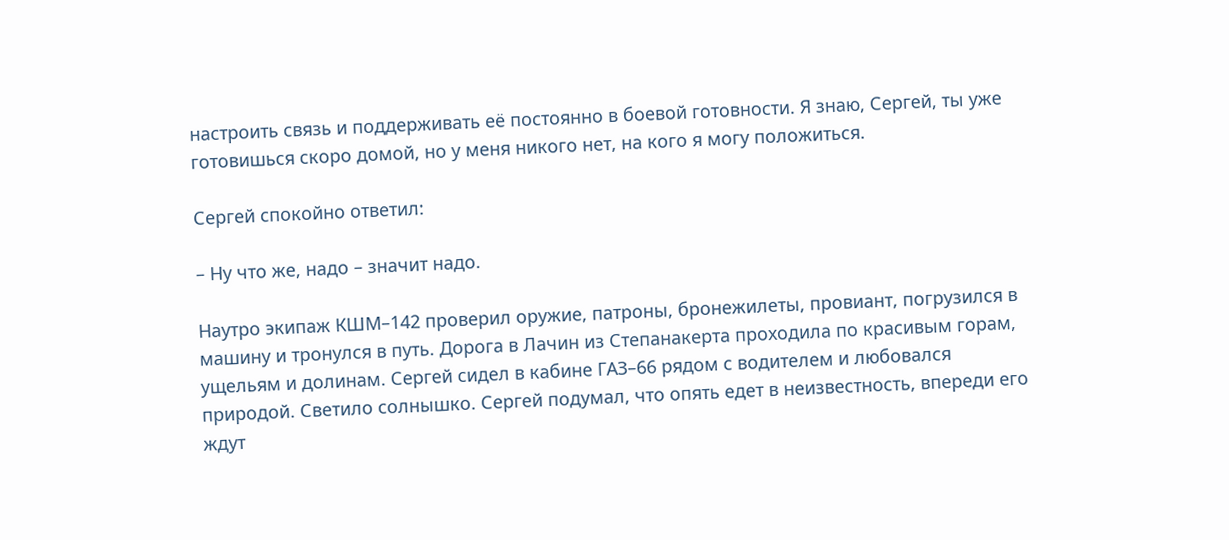настроить связь и поддерживать её постоянно в боевой готовности. Я знаю, Сергей, ты уже готовишься скоро домой, но у меня никого нет, на кого я могу положиться.

Сергей спокойно ответил:

– Ну что же, надо – значит надо.

Наутро экипаж КШМ–142 проверил оружие, патроны, бронежилеты, провиант, погрузился в машину и тронулся в путь. Дорога в Лачин из Степанакерта проходила по красивым горам, ущельям и долинам. Сергей сидел в кабине ГАЗ–66 рядом с водителем и любовался природой. Светило солнышко. Сергей подумал, что опять едет в неизвестность, впереди его ждут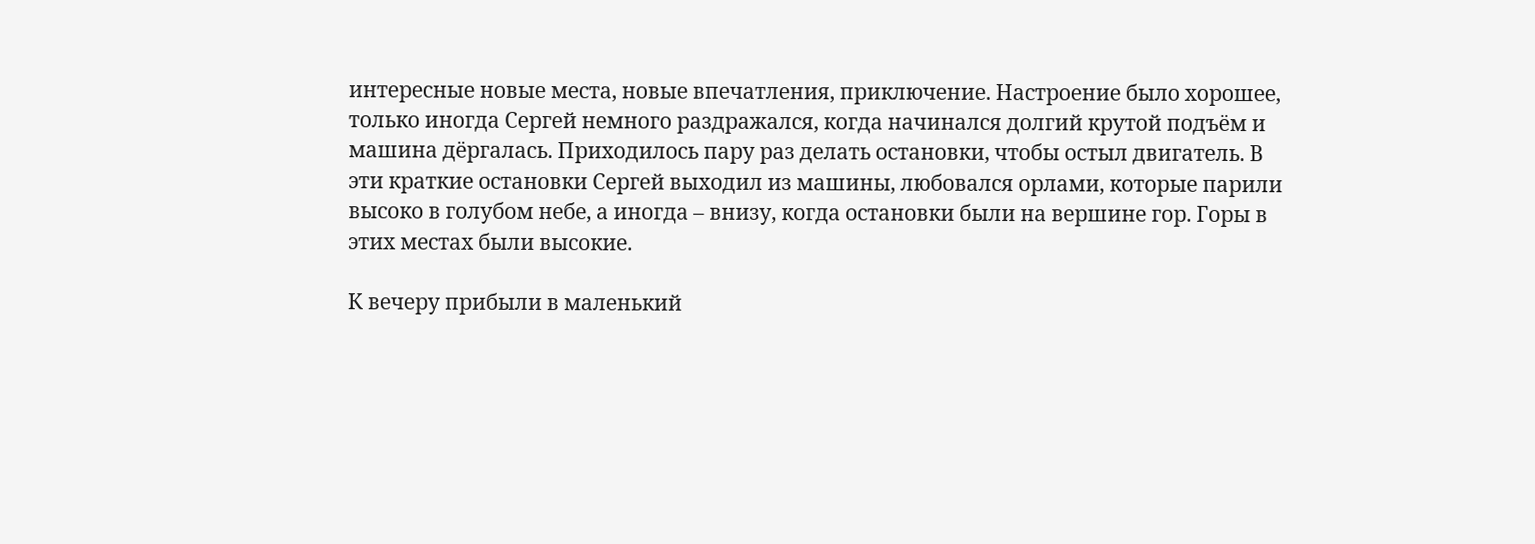интересные новые места, новые впечатления, приключение. Настроение было хорошее, только иногда Сергей немного раздражался, когда начинался долгий крутой подъём и машина дёргалась. Приходилось пару раз делать остановки, чтобы остыл двигатель. В эти краткие остановки Сергей выходил из машины, любовался орлами, которые парили высоко в голубом небе, а иногда – внизу, когда остановки были на вершине гор. Горы в этих местах были высокие.

К вечеру прибыли в маленький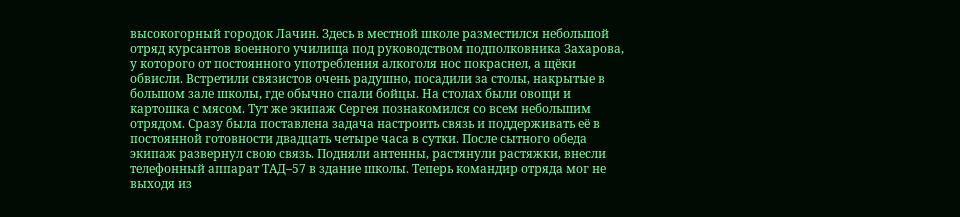высокогорный городок Лачин. Здесь в местной школе разместился небольшой отряд курсантов военного училища под руководством подполковника Захарова, у которого от постоянного употребления алкоголя нос покраснел, а щёки обвисли. Встретили связистов очень радушно, посадили за столы, накрытые в большом зале школы, где обычно спали бойцы. На столах были овощи и картошка с мясом. Тут же экипаж Сергея познакомился со всем небольшим отрядом. Сразу была поставлена задача настроить связь и поддерживать её в постоянной готовности двадцать четыре часа в сутки. После сытного обеда экипаж развернул свою связь. Подняли антенны, растянули растяжки, внесли телефонный аппарат ТАД–57 в здание школы. Теперь командир отряда мог не выходя из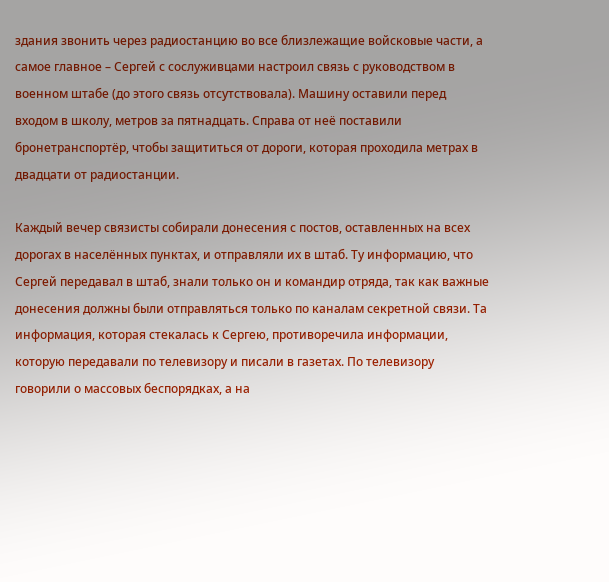здания звонить через радиостанцию во все близлежащие войсковые части, а самое главное – Сергей с сослуживцами настроил связь с руководством в военном штабе (до этого связь отсутствовала). Машину оставили перед входом в школу, метров за пятнадцать. Справа от неё поставили бронетранспортёр, чтобы защититься от дороги, которая проходила метрах в двадцати от радиостанции.

Каждый вечер связисты собирали донесения с постов, оставленных на всех дорогах в населённых пунктах, и отправляли их в штаб. Ту информацию, что Сергей передавал в штаб, знали только он и командир отряда, так как важные донесения должны были отправляться только по каналам секретной связи. Та информация, которая стекалась к Сергею, противоречила информации, которую передавали по телевизору и писали в газетах. По телевизору говорили о массовых беспорядках, а на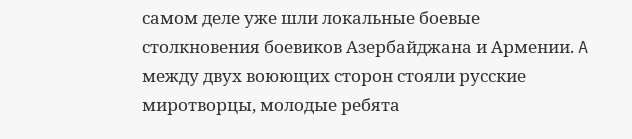самом деле уже шли локальные боевые столкновения боевиков Азербайджана и Армении. A между двух воюющих сторон стояли русские миротворцы, молодые ребята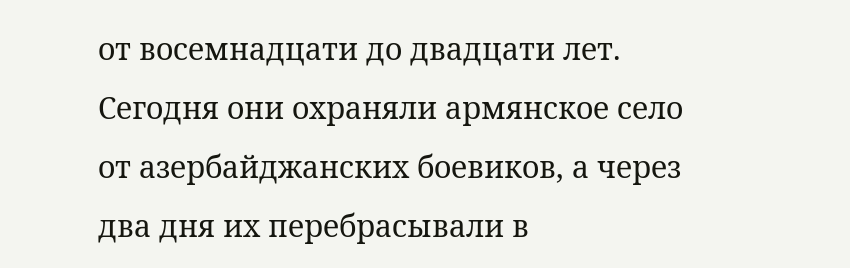от восемнадцати до двадцати лет. Сегодня они охраняли армянское село от азербайджанских боевиков, а через два дня их перебрасывали в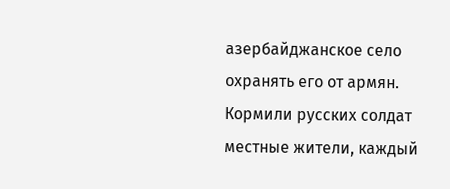азербайджанское село охранять его от армян. Кормили русских солдат местные жители, каждый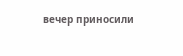вечер приносили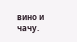вино и чачу.